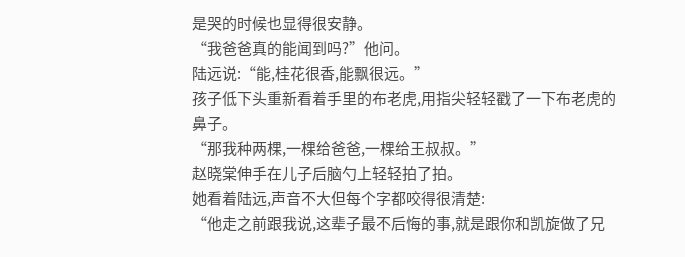是哭的时候也显得很安静。
“我爸爸真的能闻到吗?”他问。
陆远说:“能,桂花很香,能飘很远。”
孩子低下头重新看着手里的布老虎,用指尖轻轻戳了一下布老虎的鼻子。
“那我种两棵,一棵给爸爸,一棵给王叔叔。”
赵晓棠伸手在儿子后脑勺上轻轻拍了拍。
她看着陆远,声音不大但每个字都咬得很清楚:
“他走之前跟我说,这辈子最不后悔的事,就是跟你和凯旋做了兄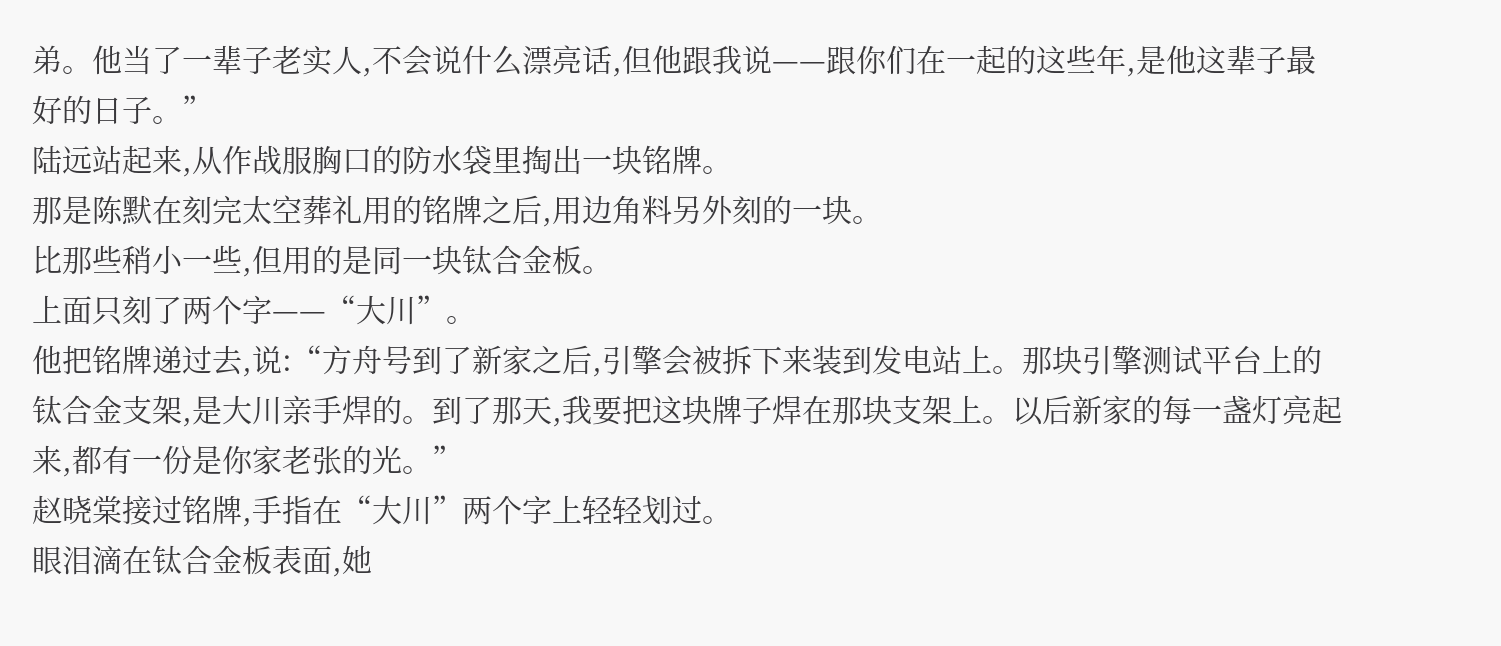弟。他当了一辈子老实人,不会说什么漂亮话,但他跟我说——跟你们在一起的这些年,是他这辈子最好的日子。”
陆远站起来,从作战服胸口的防水袋里掏出一块铭牌。
那是陈默在刻完太空葬礼用的铭牌之后,用边角料另外刻的一块。
比那些稍小一些,但用的是同一块钛合金板。
上面只刻了两个字——“大川”。
他把铭牌递过去,说:“方舟号到了新家之后,引擎会被拆下来装到发电站上。那块引擎测试平台上的钛合金支架,是大川亲手焊的。到了那天,我要把这块牌子焊在那块支架上。以后新家的每一盏灯亮起来,都有一份是你家老张的光。”
赵晓棠接过铭牌,手指在“大川”两个字上轻轻划过。
眼泪滴在钛合金板表面,她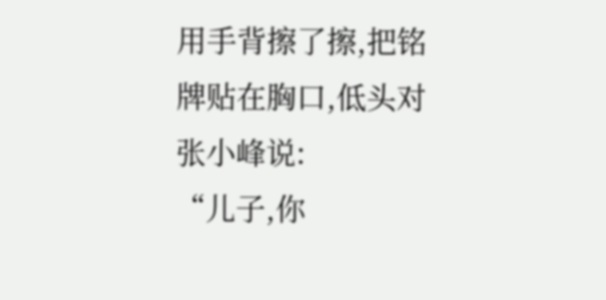用手背擦了擦,把铭牌贴在胸口,低头对张小峰说:
“儿子,你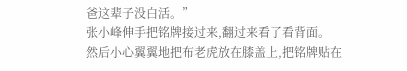爸这辈子没白活。”
张小峰伸手把铭牌接过来,翻过来看了看背面。
然后小心翼翼地把布老虎放在膝盖上,把铭牌贴在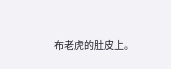布老虎的肚皮上。